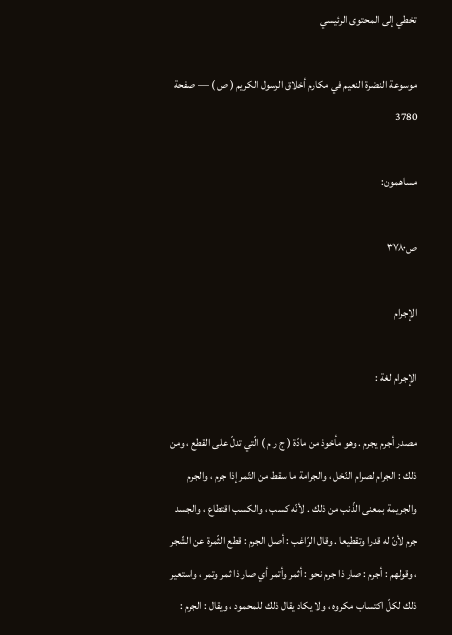تخطي إلى المحتوى الرئيسي

موسوعة النضرة النعيم في مكارم أخلاق الرسول الكريم ( ص ) — صفحة 3780

مساهمون:

ص٣٧٨٠

الإجرام

الإجرام لغة :

مصدر أجرم يجرم . وهو مأخوذ من مادّة ( ج ر م ) الّتي تدلّ على القطع ، ومن ذلك : الجرام لصرام النّخل ، والجرامة ما سقط من التّمر إذا جرم ، والجرم والجريمة بمعنى الذّنب من ذلك . لأنّه كسب ، والكسب اقتطاع ، والجسد جرم لأنّ له قدرا وتقطيعا . وقال الرّاغب : أصل الجرم : قطع الثّمرة عن الشّجر ، وقولهم : أجرم : صار ذا جرم نحو : أثمر وأتمر أي صار ذا ثمر وتمر ، واستعير ذلك لكلّ اكتساب مكروه ، ولا يكاد يقال ذلك للمحمود ، ويقال : الجرم :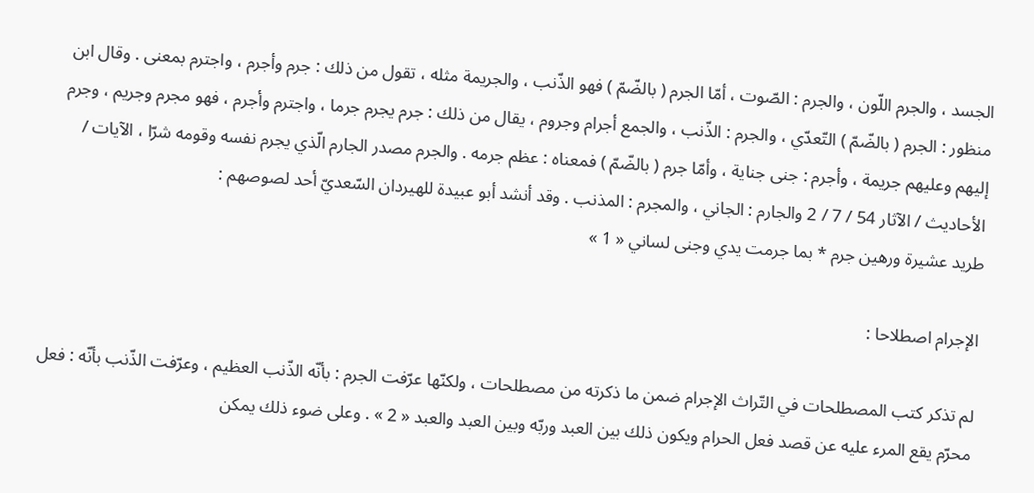الجسد ، والجرم اللّون ، والجرم : الصّوت ، أمّا الجرم ( بالضّمّ ) فهو الذّنب ، والجريمة مثله ، تقول من ذلك : جرم وأجرم ، واجترم بمعنى . وقال ابن منظور : الجرم ( بالضّمّ ) التّعدّي ، والجرم : الذّنب ، والجمع أجرام وجروم ، يقال من ذلك : جرم يجرم جرما ، واجترم وأجرم ، فهو مجرم وجريم ، وجرم إليهم وعليهم جريمة ، وأجرم : جنى جناية ، وأمّا جرم ( بالضّمّ ) فمعناه : عظم جرمه . والجرم مصدر الجارم الّذي يجرم نفسه وقومه شرّا ، الآيات / الأحاديث / الآثار 54 / 7 / 2 والجارم : الجاني ، والمجرم : المذنب . وقد أنشد أبو عبيدة للهيردان السّعديّ أحد لصوصهم :
طريد عشيرة ورهين جرم * بما جرمت يدي وجنى لساني « 1 »

الإجرام اصطلاحا :

لم تذكر كتب المصطلحات في التّراث الإجرام ضمن ما ذكرته من مصطلحات ، ولكنّها عرّفت الجرم : بأنّه الذّنب العظيم ، وعرّفت الذّنب بأنّه : فعل محرّم يقع المرء عليه عن قصد فعل الحرام ويكون ذلك بين العبد وربّه وبين العبد والعبد « 2 » . وعلى ضوء ذلك يمكن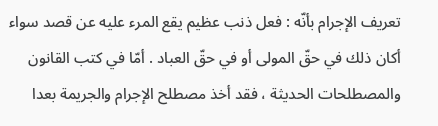تعريف الإجرام بأنّه : فعل ذنب عظيم يقع المرء عليه عن قصد سواء أكان ذلك في حقّ المولى أو في حقّ العباد . أمّا في كتب القانون والمصطلحات الحديثة ، فقد أخذ مصطلح الإجرام والجريمة بعدا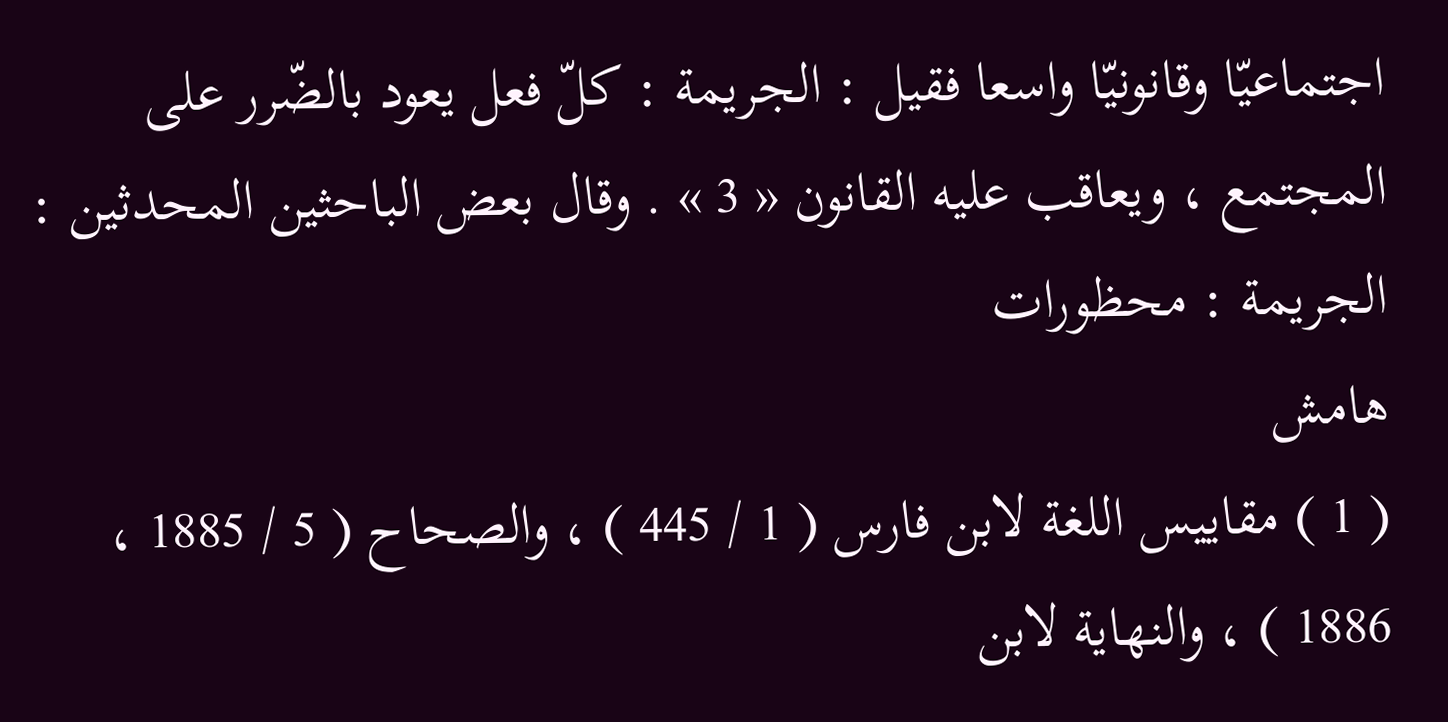اجتماعيّا وقانونيّا واسعا فقيل : الجريمة : كلّ فعل يعود بالضّرر على المجتمع ، ويعاقب عليه القانون « 3 » . وقال بعض الباحثين المحدثين : الجريمة : محظورات
هامش
( 1 ) مقاييس اللغة لابن فارس ( 1 / 445 ) ، والصحاح ( 5 / 1885 ، 1886 ) ، والنهاية لابن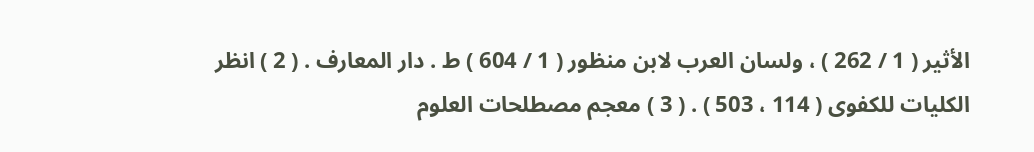الأثير ( 1 / 262 ) ، ولسان العرب لابن منظور ( 1 / 604 ) ط . دار المعارف . ( 2 ) انظر الكليات للكفوى ( 114 ، 503 ) . ( 3 ) معجم مصطلحات العلوم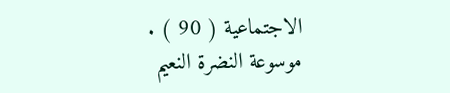الاجتماعية ( 90 ) .
موسوعة النضرة النعيم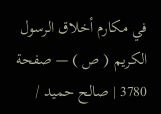في مكارم أخلاق الرسول الكريم ( ص ) — صفحة 3780 | صالح حميد /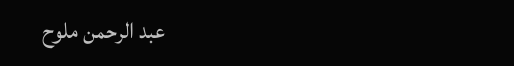عبد الرحمن ملوح